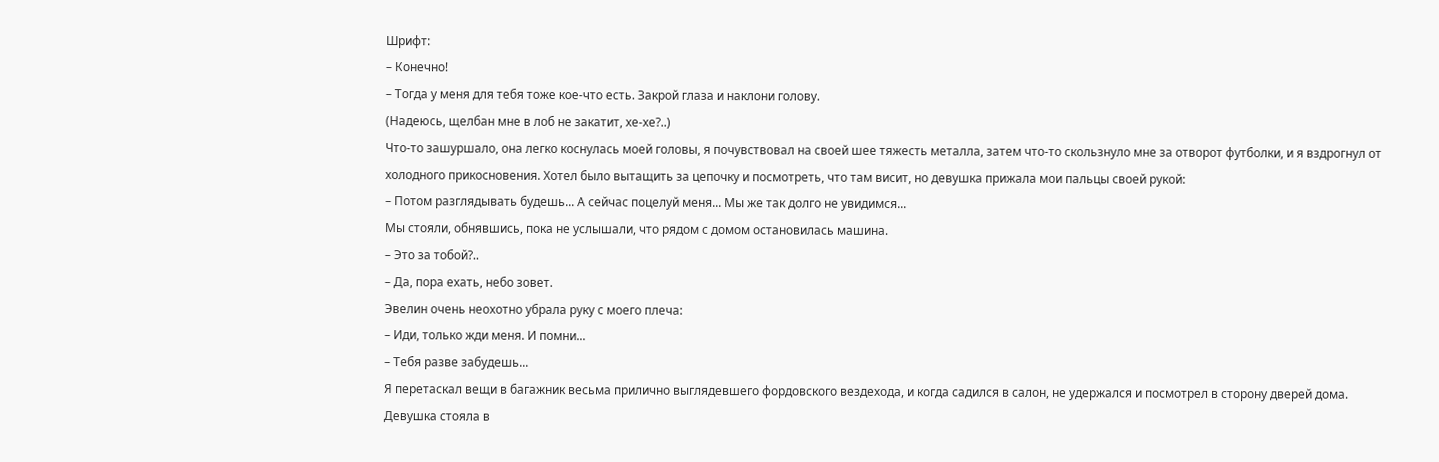Шрифт:
– Конечно!
– Тогда у меня для тебя тоже кое-что есть. Закрой глаза и наклони голову.
(Надеюсь, щелбан мне в лоб не закатит, хе-хе?..)
Что-то зашуршало, она легко коснулась моей головы, я почувствовал на своей шее тяжесть металла, затем что-то скользнуло мне за отворот футболки, и я вздрогнул от холодного прикосновения. Хотел было вытащить за цепочку и посмотреть, что там висит, но девушка прижала мои пальцы своей рукой:
– Потом разглядывать будешь... А сейчас поцелуй меня... Мы же так долго не увидимся...
Мы стояли, обнявшись, пока не услышали, что рядом с домом остановилась машина.
– Это за тобой?..
– Да, пора ехать, небо зовет.
Эвелин очень неохотно убрала руку с моего плеча:
– Иди, только жди меня. И помни...
– Тебя разве забудешь...
Я перетаскал вещи в багажник весьма прилично выглядевшего фордовского вездехода, и когда садился в салон, не удержался и посмотрел в сторону дверей дома. Девушка стояла в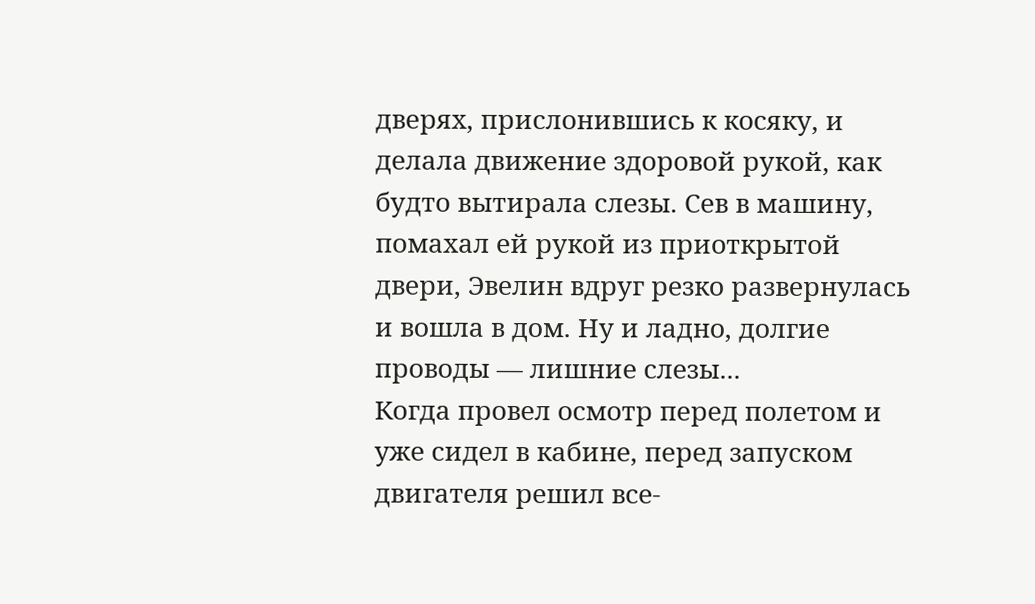дверях, прислонившись к косяку, и делала движение здоровой рукой, как будто вытирала слезы. Сев в машину, помахал ей рукой из приоткрытой двери, Эвелин вдруг резко развернулась и вошла в дом. Ну и ладно, долгие проводы — лишние слезы...
Когда провел осмотр перед полетом и уже сидел в кабине, перед запуском двигателя решил все-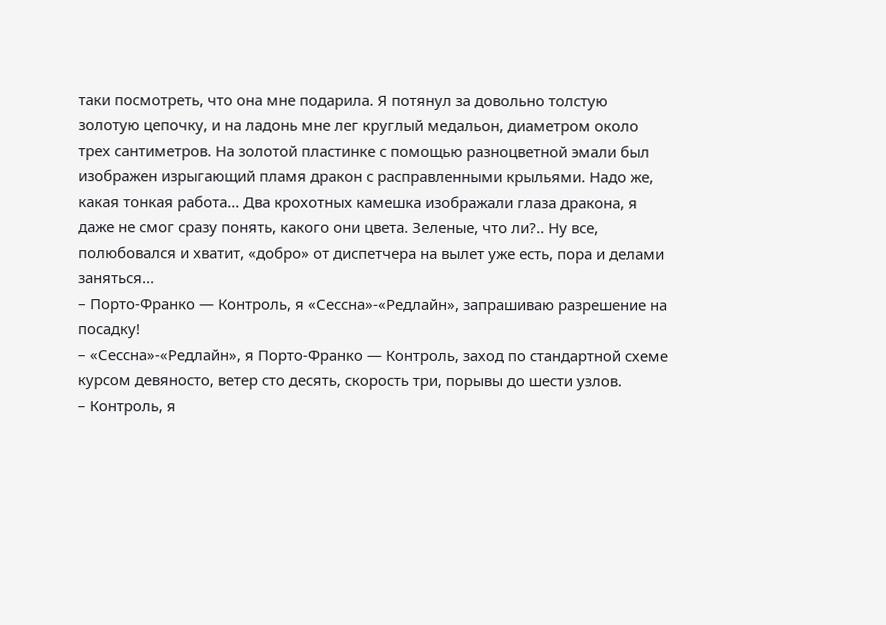таки посмотреть, что она мне подарила. Я потянул за довольно толстую золотую цепочку, и на ладонь мне лег круглый медальон, диаметром около трех сантиметров. На золотой пластинке с помощью разноцветной эмали был изображен изрыгающий пламя дракон с расправленными крыльями. Надо же, какая тонкая работа... Два крохотных камешка изображали глаза дракона, я даже не смог сразу понять, какого они цвета. Зеленые, что ли?.. Ну все, полюбовался и хватит, «добро» от диспетчера на вылет уже есть, пора и делами заняться...
– Порто-Франко — Контроль, я «Сессна»-«Редлайн», запрашиваю разрешение на посадку!
– «Сессна»-«Редлайн», я Порто-Франко — Контроль, заход по стандартной схеме курсом девяносто, ветер сто десять, скорость три, порывы до шести узлов.
– Контроль, я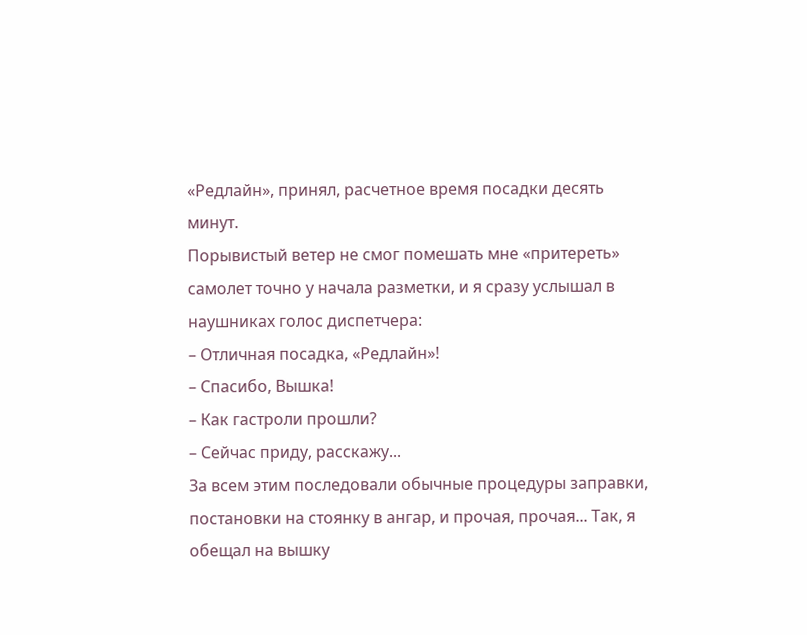«Редлайн», принял, расчетное время посадки десять минут.
Порывистый ветер не смог помешать мне «притереть» самолет точно у начала разметки, и я сразу услышал в наушниках голос диспетчера:
– Отличная посадка, «Редлайн»!
– Спасибо, Вышка!
– Как гастроли прошли?
– Сейчас приду, расскажу...
За всем этим последовали обычные процедуры заправки, постановки на стоянку в ангар, и прочая, прочая... Так, я обещал на вышку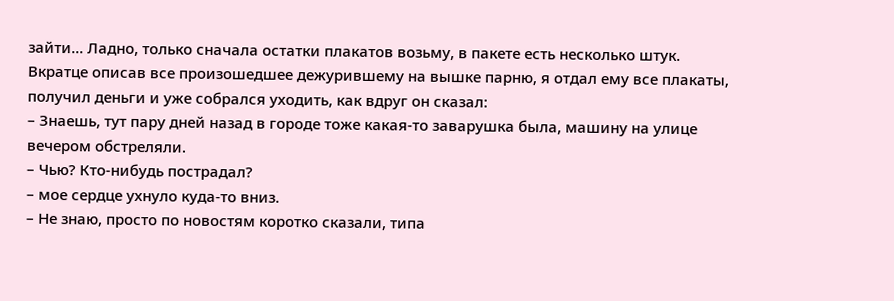зайти... Ладно, только сначала остатки плакатов возьму, в пакете есть несколько штук.
Вкратце описав все произошедшее дежурившему на вышке парню, я отдал ему все плакаты, получил деньги и уже собрался уходить, как вдруг он сказал:
– Знаешь, тут пару дней назад в городе тоже какая-то заварушка была, машину на улице вечером обстреляли.
– Чью? Кто-нибудь пострадал?
– мое сердце ухнуло куда-то вниз.
– Не знаю, просто по новостям коротко сказали, типа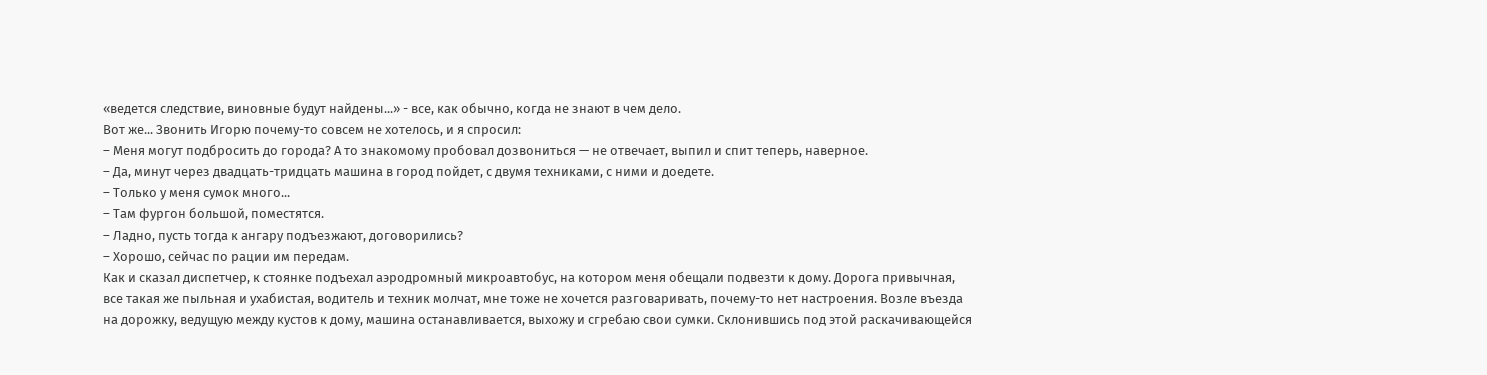«ведется следствие, виновные будут найдены...» - все, как обычно, когда не знают в чем дело.
Вот же... Звонить Игорю почему-то совсем не хотелось, и я спросил:
– Меня могут подбросить до города? А то знакомому пробовал дозвониться — не отвечает, выпил и спит теперь, наверное.
– Да, минут через двадцать-тридцать машина в город пойдет, с двумя техниками, с ними и доедете.
– Только у меня сумок много...
– Там фургон большой, поместятся.
– Ладно, пусть тогда к ангару подъезжают, договорились?
– Хорошо, сейчас по рации им передам.
Как и сказал диспетчер, к стоянке подъехал аэродромный микроавтобус, на котором меня обещали подвезти к дому. Дорога привычная, все такая же пыльная и ухабистая, водитель и техник молчат, мне тоже не хочется разговаривать, почему-то нет настроения. Возле въезда на дорожку, ведущую между кустов к дому, машина останавливается, выхожу и сгребаю свои сумки. Склонившись под этой раскачивающейся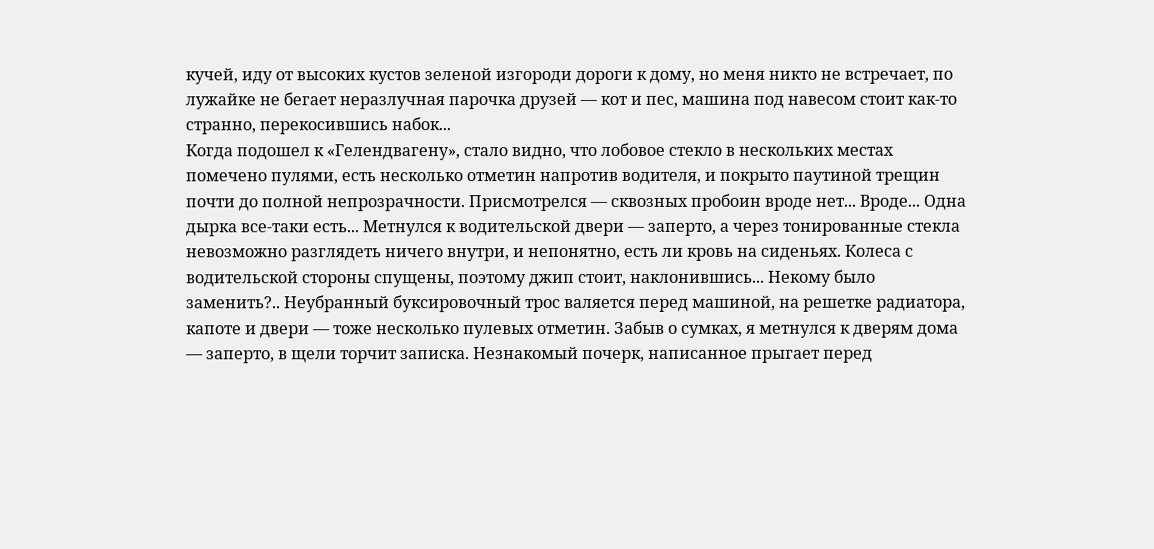кучей, иду от высоких кустов зеленой изгороди дороги к дому, но меня никто не встречает, по лужайке не бегает неразлучная парочка друзей — кот и пес, машина под навесом стоит как-то странно, перекосившись набок...
Когда подошел к «Гелендвагену», стало видно, что лобовое стекло в нескольких местах помечено пулями, есть несколько отметин напротив водителя, и покрыто паутиной трещин почти до полной непрозрачности. Присмотрелся — сквозных пробоин вроде нет... Вроде... Одна дырка все-таки есть... Метнулся к водительской двери — заперто, а через тонированные стекла невозможно разглядеть ничего внутри, и непонятно, есть ли кровь на сиденьях. Колеса с водительской стороны спущены, поэтому джип стоит, наклонившись... Некому было заменить?.. Неубранный буксировочный трос валяется перед машиной, на решетке радиатора, капоте и двери — тоже несколько пулевых отметин. Забыв о сумках, я метнулся к дверям дома — заперто, в щели торчит записка. Незнакомый почерк, написанное прыгает перед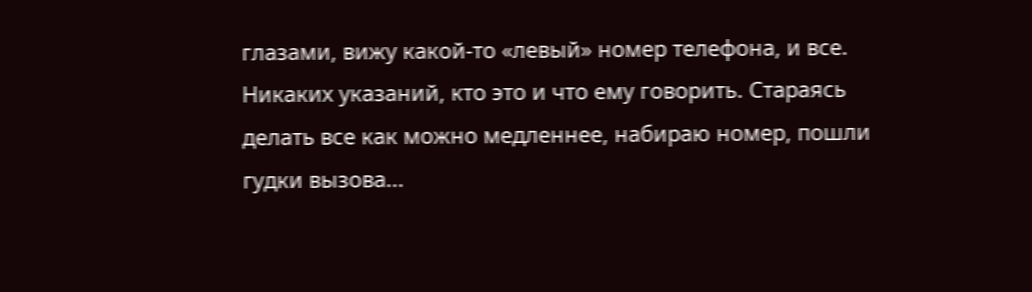глазами, вижу какой-то «левый» номер телефона, и все. Никаких указаний, кто это и что ему говорить. Стараясь делать все как можно медленнее, набираю номер, пошли гудки вызова...